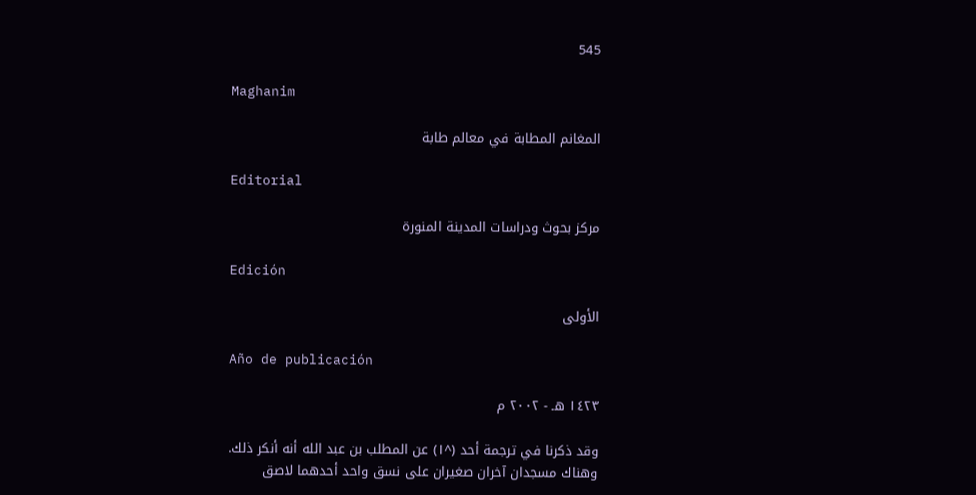545

Maghanim

المغانم المطابة في معالم طابة

Editorial

مركز بحوث ودراسات المدينة المنورة

Edición

الأولى

Año de publicación

١٤٢٣ هـ - ٢٠٠٢ م

وقد ذكرنا في ترجمة أحد (^١) عن المطلب بن عبد الله أنه أنكر ذلك.
وهناك مسجدان آخران صغيران على نسق واحد أحدهما لاصق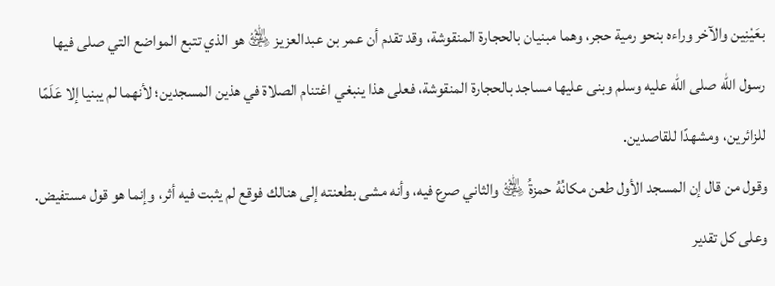بعَيْنِين والآخر وراءه بنحو رمية حجر، وهما مبنيان بالحجارة المنقوشة، وقد تقدم أن عمر بن عبدالعزيز ﵁ هو الذي تتبع المواضع التي صلى فيها رسول الله صلى الله عليه وسلم وبنى عليها مساجد بالحجارة المنقوشة، فعلى هذا ينبغي اغتنام الصلاة في هذين المسجدين؛ لأنهما لم يبنيا إلا عَلَمًا للزائرين، ومشهدًا للقاصدين.
وقول من قال إن المسجد الأول طعن مكانُهُ حمزةُ ﵁ والثاني صرع فيه، وأنه مشى بطعنته إلى هنالك فوقع لم يثبت فيه أثر، وإنما هو قول مستفيض.
وعلى كل تقدير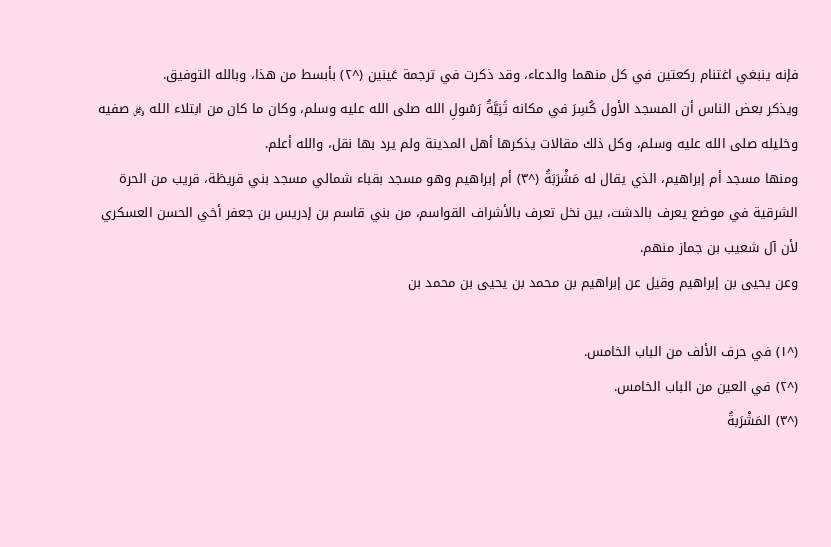فإنه ينبغي اغتنام ركعتين في كل منهما والدعاء، وقد ذكرت في ترجمة عَينين (^٢) بأبسط من هذا، وبالله التوفيق.
ويذكر بعض الناس أن المسجد الأول كُسِرَ في مكانه ثَنِيَّةُ رَسُولِ الله صلى الله عليه وسلم، وكان ما كان من ابتلاء الله ﷿ صفيه وخليله صلى الله عليه وسلم، وكل ذلك مقالات يذكرها أهل المدينة ولم يرد بها نقل، والله أعلم.
ومنها مسجد أم إبراهيم، الذي يقال له مَشْرَبَةُ (^٣) أم إبراهيم وهو مسجد بقباء شمالي مسجد بني قريظة، قريب من الحرة الشرقية في موضع يعرف بالدشت، بين نخل تعرف بالأشراف القواسم، من بني قاسم بن إدريس بن جعفر أخي الحسن العسكري لأن آل شعيب بن جماز منهم.
وعن يحيى بن إبراهيم وقيل عن إبراهيم بن محمد بن يحيى بن محمد بن

(^١) في حرف الألف من الباب الخامس.
(^٢) في العين من الباب الخامس.
(^٣) المَشْرَبةُ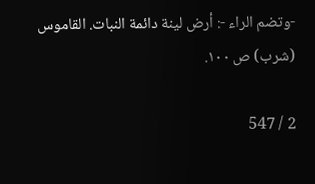-وتضم الراء -: أرض لينة دائمة النبات. القاموس (شرب) ص ١٠٠.

2 / 547